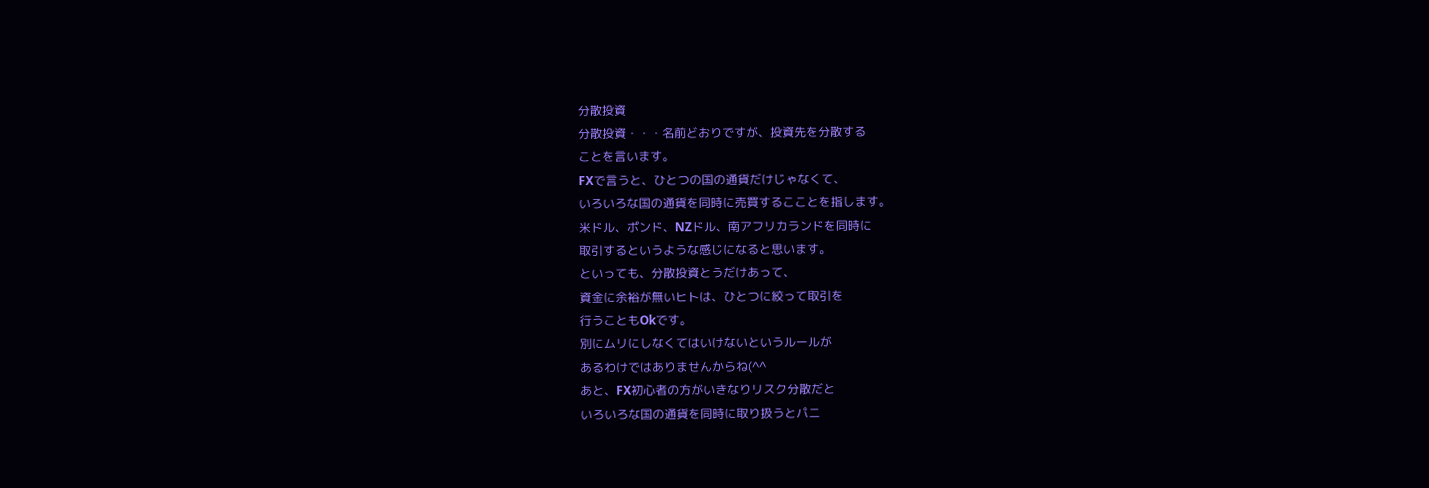分散投資
分散投資・・・名前どおりですが、投資先を分散する
ことを言います。
FXで言うと、ひとつの国の通貨だけじゃなくて、
いろいろな国の通貨を同時に売買するこことを指します。
米ドル、ポンド、NZドル、南アフリカランドを同時に
取引するというような感じになると思います。
といっても、分散投資とうだけあって、
資金に余裕が無いヒトは、ひとつに絞って取引を
行うこともOkです。
別にムリにしなくてはいけないというルールが
あるわけではありませんからね(^^
あと、FX初心者の方がいきなりリスク分散だと
いろいろな国の通貨を同時に取り扱うとパニ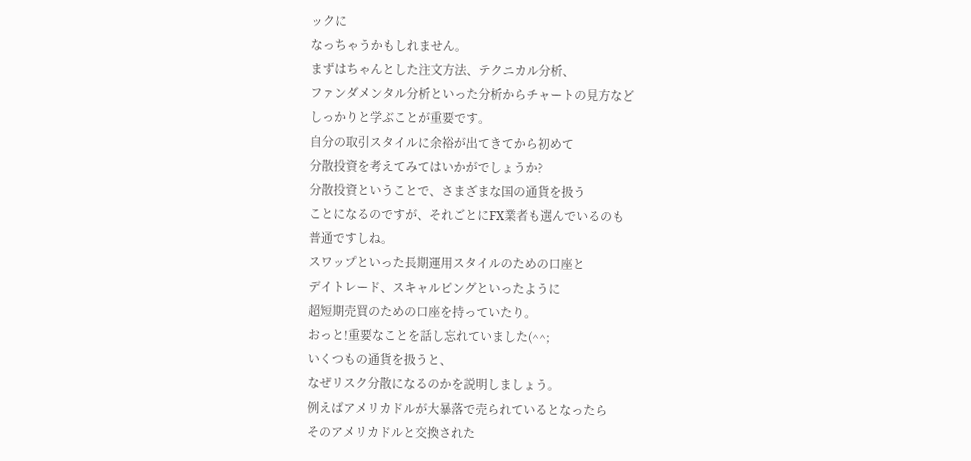ックに
なっちゃうかもしれません。
まずはちゃんとした注文方法、テクニカル分析、
ファンダメンタル分析といった分析からチャートの見方など
しっかりと学ぶことが重要です。
自分の取引スタイルに余裕が出てきてから初めて
分散投資を考えてみてはいかがでしょうか?
分散投資ということで、さまざまな国の通貨を扱う
ことになるのですが、それごとにFX業者も選んでいるのも
普通ですしね。
スワップといった長期運用スタイルのための口座と
デイトレード、スキャルピングといったように
超短期売買のための口座を持っていたり。
おっと!重要なことを話し忘れていました(^^;
いくつもの通貨を扱うと、
なぜリスク分散になるのかを説明しましょう。
例えばアメリカドルが大暴落で売られているとなったら
そのアメリカドルと交換された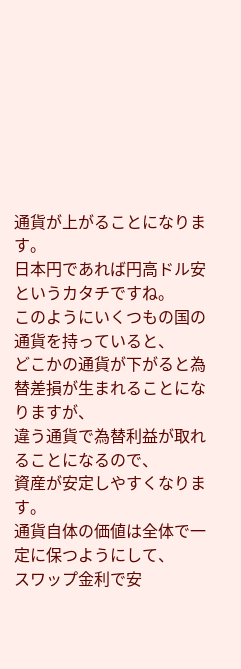通貨が上がることになります。
日本円であれば円高ドル安というカタチですね。
このようにいくつもの国の通貨を持っていると、
どこかの通貨が下がると為替差損が生まれることになりますが、
違う通貨で為替利益が取れることになるので、
資産が安定しやすくなります。
通貨自体の価値は全体で一定に保つようにして、
スワップ金利で安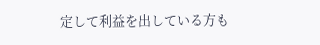定して利益を出している方も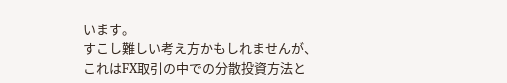います。
すこし難しい考え方かもしれませんが、
これはFX取引の中での分散投資方法と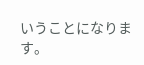いうことになります。